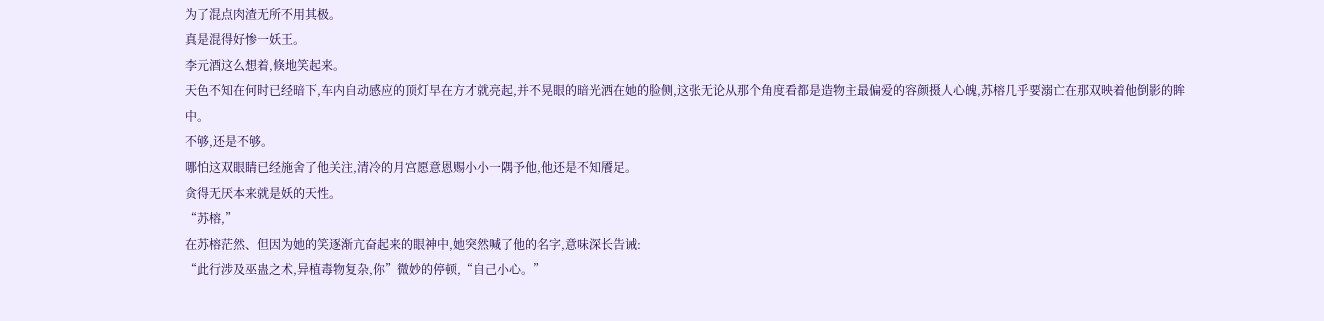为了混点肉渣无所不用其极。
真是混得好惨一妖王。
李元酒这么想着,倏地笑起来。
天色不知在何时已经暗下,车内自动感应的顶灯早在方才就亮起,并不晃眼的暗光洒在她的脸侧,这张无论从那个角度看都是造物主最偏爱的容颜摄人心魄,苏榕几乎要溺亡在那双映着他倒影的眸中。
不够,还是不够。
哪怕这双眼睛已经施舍了他关注,清冷的月宫愿意恩赐小小一隅予他,他还是不知餍足。
贪得无厌本来就是妖的天性。
“苏榕,”
在苏榕茫然、但因为她的笑逐渐亢奋起来的眼神中,她突然喊了他的名字,意味深长告诫:
“此行涉及巫蛊之术,异植毒物复杂,你”微妙的停顿,“自己小心。”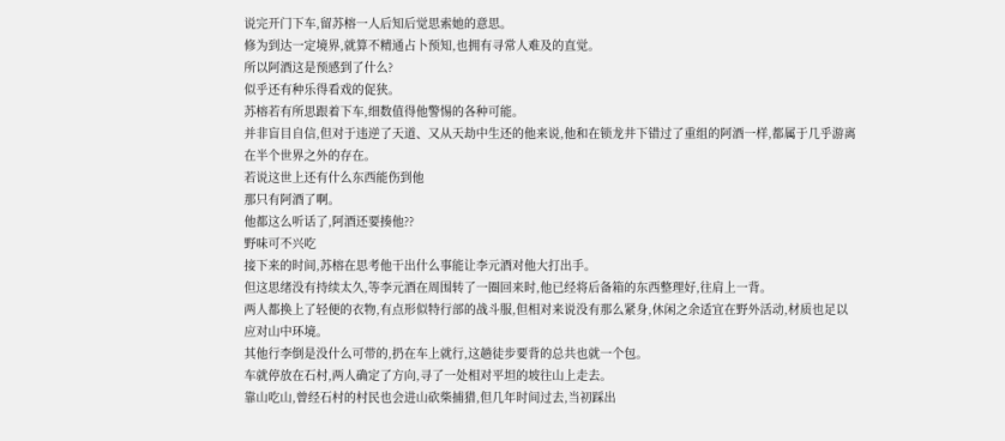说完开门下车,留苏榕一人后知后觉思索她的意思。
修为到达一定境界,就算不精通占卜预知,也拥有寻常人难及的直觉。
所以阿酒这是预感到了什么?
似乎还有种乐得看戏的促狭。
苏榕若有所思跟着下车,细数值得他警惕的各种可能。
并非盲目自信,但对于违逆了天道、又从天劫中生还的他来说,他和在锁龙井下错过了重组的阿酒一样,都属于几乎游离在半个世界之外的存在。
若说这世上还有什么东西能伤到他
那只有阿酒了啊。
他都这么听话了,阿酒还要揍他??
野味可不兴吃
接下来的时间,苏榕在思考他干出什么事能让李元酒对他大打出手。
但这思绪没有持续太久,等李元酒在周围转了一圈回来时,他已经将后备箱的东西整理好,往肩上一背。
两人都换上了轻便的衣物,有点形似特行部的战斗服,但相对来说没有那么紧身,休闲之余适宜在野外活动,材质也足以应对山中环境。
其他行李倒是没什么可带的,扔在车上就行,这趟徒步要背的总共也就一个包。
车就停放在石村,两人确定了方向,寻了一处相对平坦的坡往山上走去。
靠山吃山,曾经石村的村民也会进山砍柴捕猎,但几年时间过去,当初踩出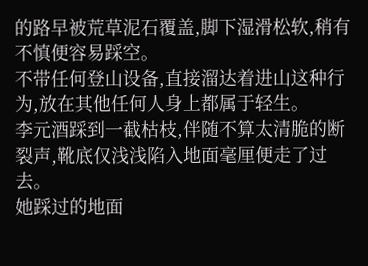的路早被荒草泥石覆盖,脚下湿滑松软,稍有不慎便容易踩空。
不带任何登山设备,直接溜达着进山这种行为,放在其他任何人身上都属于轻生。
李元酒踩到一截枯枝,伴随不算太清脆的断裂声,靴底仅浅浅陷入地面毫厘便走了过去。
她踩过的地面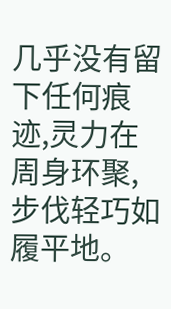几乎没有留下任何痕迹,灵力在周身环聚,步伐轻巧如履平地。